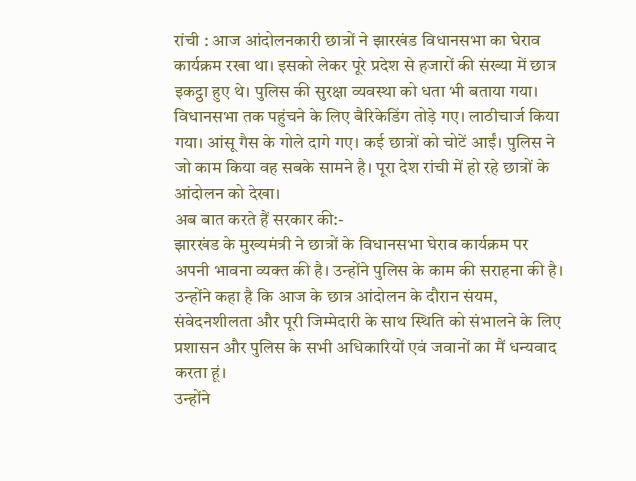रांची : आज आंदोलनकारी छात्रों ने झारखंड विधानसभा का घेराव कार्यक्रम रखा था। इसको लेकर पूरे प्रदेश से हजारों की संख्या में छात्र इकट्ठा हुए थे। पुलिस की सुरक्षा व्यवस्था को धता भी बताया गया। विधानसभा तक पहुंचने के लिए बैरिकेडिंग तोड़े गए। लाठीचार्ज किया गया। आंसू गैस के गोले दागे गए। कई छात्रों को चोटें आईं। पुलिस ने जो काम किया वह सबके सामने है। पूरा देश रांची में हो रहे छात्रों के आंदोलन को देखा।
अब बात करते हैं सरकार की:-
झारखंड के मुख्यमंत्री ने छात्रों के विधानसभा घेराव कार्यक्रम पर अपनी भावना व्यक्त की है। उन्होंने पुलिस के काम की सराहना की है। उन्होंने कहा है कि आज के छात्र आंदोलन के दौरान संयम, संवेदनशीलता और पूरी जिम्मेदारी के साथ स्थिति को संभालने के लिए प्रशासन और पुलिस के सभी अधिकारियों एवं जवानों का मैं धन्यवाद करता हूं।
उन्होंने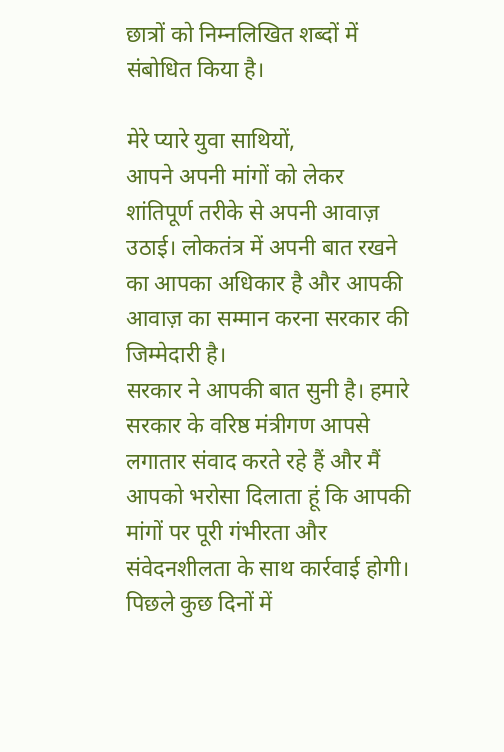छात्रों को निम्नलिखित शब्दों में संबोधित किया है।

मेरे प्यारे युवा साथियों,
आपने अपनी मांगों को लेकर शांतिपूर्ण तरीके से अपनी आवाज़ उठाई। लोकतंत्र में अपनी बात रखने का आपका अधिकार है और आपकी आवाज़ का सम्मान करना सरकार की जिम्मेदारी है।
सरकार ने आपकी बात सुनी है। हमारे सरकार के वरिष्ठ मंत्रीगण आपसे लगातार संवाद करते रहे हैं और मैं आपको भरोसा दिलाता हूं कि आपकी मांगों पर पूरी गंभीरता और संवेदनशीलता के साथ कार्रवाई होगी।
पिछले कुछ दिनों में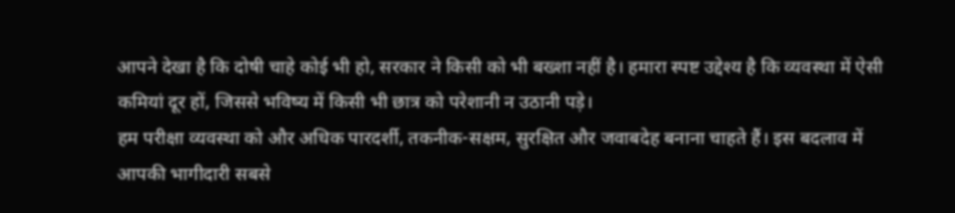आपने देखा है कि दोषी चाहे कोई भी हो, सरकार ने किसी को भी बख्शा नहीं है। हमारा स्पष्ट उद्देश्य है कि व्यवस्था में ऐसी कमियां दूर हों, जिससे भविष्य में किसी भी छात्र को परेशानी न उठानी पड़े।
हम परीक्षा व्यवस्था को और अधिक पारदर्शी, तकनीक-सक्षम, सुरक्षित और जवाबदेह बनाना चाहते हैं। इस बदलाव में आपकी भागीदारी सबसे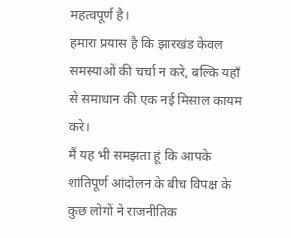महत्वपूर्ण है।
हमारा प्रयास है कि झारखंड केवल समस्याओं की चर्चा न करे, बल्कि यहाँ से समाधान की एक नई मिसाल कायम करे।
मैं यह भी समझता हूं कि आपके शांतिपूर्ण आंदोलन के बीच विपक्ष के कुछ लोगों ने राजनीतिक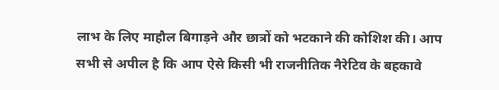लाभ के लिए माहौल बिगाड़ने और छात्रों को भटकाने की कोशिश की। आप सभी से अपील है कि आप ऐसे किसी भी राजनीतिक नैरेटिव के बहकावे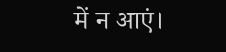में न आएं।